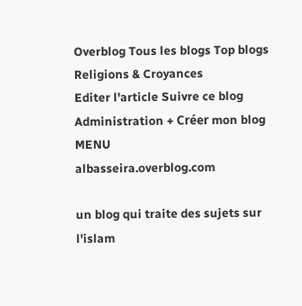Overblog Tous les blogs Top blogs Religions & Croyances
Editer l'article Suivre ce blog Administration + Créer mon blog
MENU
albasseira.overblog.com

un blog qui traite des sujets sur l'islam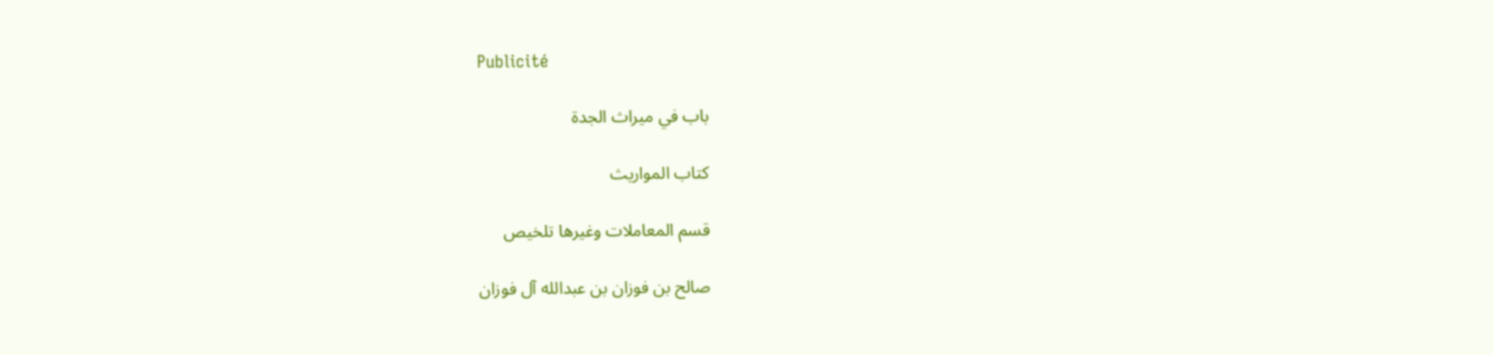Publicité

باب في ميراث الجدة

كتاب المواريث

قسم المعاملات وغيرها تلخيص

صالح بن فوزان بن عبدالله آل فوزان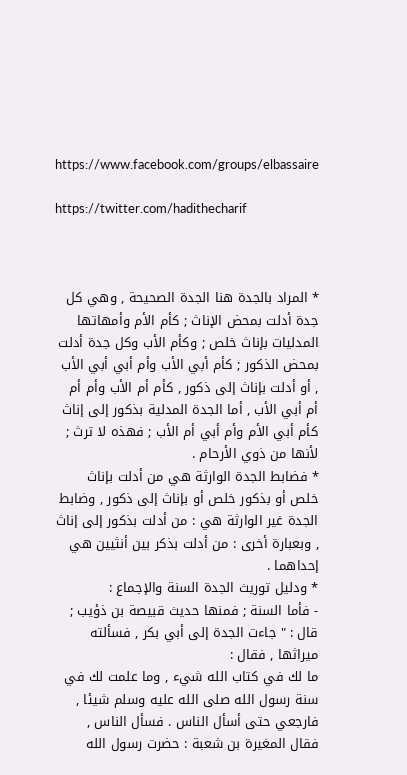https://www.facebook.com/groups/elbassaire

https://twitter.com/hadithecharif



* المراد بالجدة هنا الجدة الصحيحة , وهي كل جدة أدلت بمحض الإناث ; كأم الأم وأمهاتها المدليات بإناث خلص ; وكأم الأب وكل جدة أدلت بمحض الذكور ; كأم أبي الأب وأم أبي أبي الأب , أو أدلت بإناث إلى ذكور , كأم أم الأب وأم أم أم أبي الأب , أما الجدة المدلية بذكور إلى إناث كأم أبي الأم وأم أبي أم الأب ; فهذه لا ترث ; لأنها من ذوي الأرحام .
* فضابط الجدة الوارثة هي من أدلت بإناث خلص أو بذكور خلص أو بإناث إلى ذكور , وضابط الجدة غير الوارثة هي : من أدلت بذكور إلى إناث , وبعبارة أخرى : من أدلت بذكر بين أنثيين هي إحداهما .
* ودليل توريث الجدة السنة والإجماع :
- فأما السنة ; فمنها حديث قبيصة بن ذؤيب ; قال : " جاءت الجدة إلى أبي بكر , فسألته ميراثها , فقال :
ما لك في كتاب الله شيء , وما علمت لك في سنة رسول الله صلى الله عليه وسلم شيئا , فارجعي حتى أسأل الناس . فسأل الناس , فقال المغيرة بن شعبة : حضرت رسول الله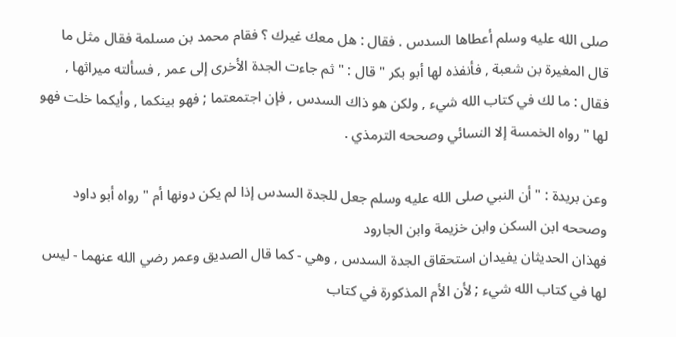صلى الله عليه وسلم أعطاها السدس . فقال : هل معك غيرك ؟ فقام محمد بن مسلمة فقال مثل ما قال المغيرة بن شعبة , فأنفذه لها أبو بكر " قال : " ثم جاءت الجدة الأخرى إلى عمر , فسألته ميراثها , فقال : ما لك في كتاب الله شيء , ولكن هو ذاك السدس , فإن اجتمعتما ; فهو بينكما , وأيكما خلت فهو لها " رواه الخمسة إلا النسائي وصححه الترمذي .

وعن بريدة : " أن النبي صلى الله عليه وسلم جعل للجدة السدس إذا لم يكن دونها أم " رواه أبو داود وصححه ابن السكن وابن خزيمة وابن الجارود
فهذان الحديثان يفيدان استحقاق الجدة السدس , وهي - كما قال الصديق وعمر رضي الله عنهما - ليس لها في كتاب الله شيء ; لأن الأم المذكورة في كتاب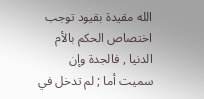الله مقيدة بقيود توجب اختصاص الحكم بالأم الدنيا , فالجدة وإن سميت أما ; لم تدخل في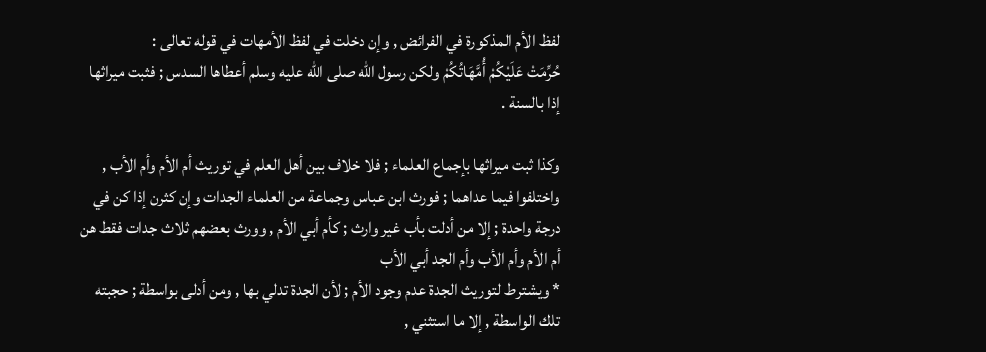لفظ الأم المذكورة في الفرائض , وإن دخلت في لفظ الأمهات في قوله تعالى :
حُرِّمَتْ عَلَيْكُمْ أُمَّهَاتُكُمْ ولكن رسول الله صلى الله عليه وسلم أعطاها السدس ; فثبت ميراثها إذا بالسنة .

وكذا ثبت ميراثها بإجماع العلماء ; فلا خلاف بين أهل العلم في توريث أم الأم وأم الأب , واختلفوا فيما عداهما ; فورث ابن عباس وجماعة من العلماء الجدات وإن كثرن إذا كن في درجة واحدة ; إلا من أدلت بأب غير وارث ; كأم أبي الأم , وورث بعضهم ثلاث جدات فقط هن أم الأم وأم الأب وأم الجد أبي الأب
* ويشترط لتوريث الجدة عدم وجود الأم ; لأن الجدة تدلي بها , ومن أدلى بواسطة ; حجبته تلك الواسطة , إلا ما استثني ,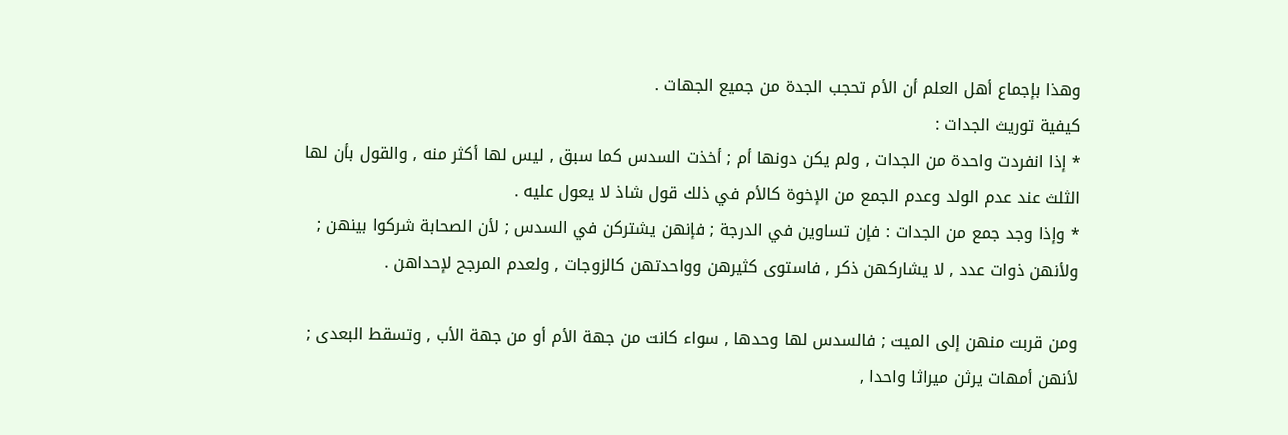وهذا بإجماع أهل العلم أن الأم تحجب الجدة من جميع الجهات .
كيفية توريث الجدات :
* إذا انفردت واحدة من الجدات , ولم يكن دونها أم ; أخذت السدس كما سبق , ليس لها أكثر منه , والقول بأن لها الثلث عند عدم الولد وعدم الجمع من الإخوة كالأم في ذلك قول شاذ لا يعول عليه .
* وإذا وجد جمع من الجدات : فإن تساوين في الدرجة ; فإنهن يشتركن في السدس ; لأن الصحابة شركوا بينهن ; ولأنهن ذوات عدد , لا يشاركهن ذكر , فاستوى كثيرهن وواحدتهن كالزوجات , ولعدم المرجح لإحداهن .

ومن قربت منهن إلى الميت ; فالسدس لها وحدها , سواء كانت من جهة الأم أو من جهة الأب , وتسقط البعدى ; لأنهن أمهات يرثن ميراثا واحدا ,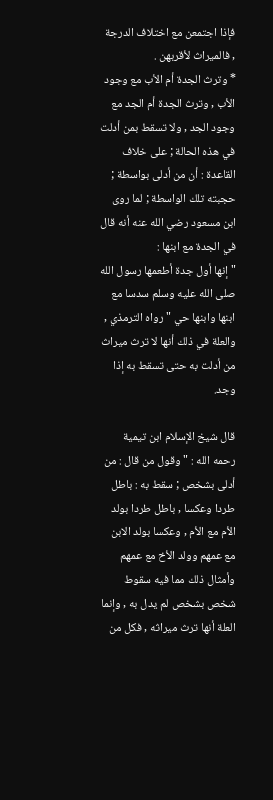فإذا اجتمعن مع اختلاف الدرجة , فالميراث لأقربهن .
* وترث الجدة أم الأب مع وجود الأب , وترث الجدة أم الجد مع وجود الجد , ولا تسقط بمن أدلت في هذه الحالة ; على خلاف القاعدة : أن من أدلى بواسطة ; حجبته تلك الواسطة ; لما روى ابن مسعود رضي الله عنه أنه قال في الجدة مع ابنها :
" إنها أول جدة أطعمها رسول الله صلى الله عليه وسلم سدسا مع ابنها وابنها حي " رواه الترمذي , والعلة في ذلك أنها لا ترث ميراث من أدلت به حتى تسقط به إذا وجد.

قال شيخ الإسلام ابن تيمية رحمه الله : " وقول من قال : من أدلى بشخص ; سقط به : باطل طردا وعكسا , باطل طردا بولد الأم مع الأم , وعكسا بولد الابن مع عمهم وولد الأخ مع عمهم وأمثال ذلك مما فيه سقوط شخص بشخص لم يدل به , وإنما العلة أنها ترث ميراثه , فكل من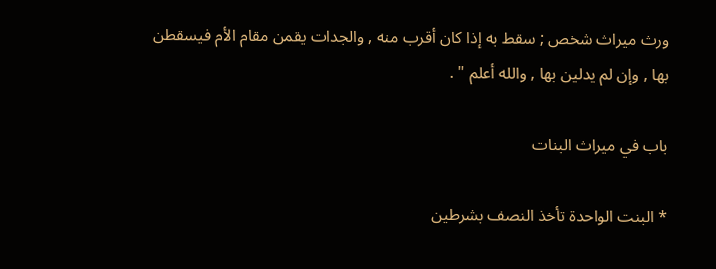ورث ميراث شخص ; سقط به إذا كان أقرب منه , والجدات يقمن مقام الأم فيسقطن بها , وإن لم يدلين بها , والله أعلم " .

باب في ميراث البنات

* البنت الواحدة تأخذ النصف بشرطين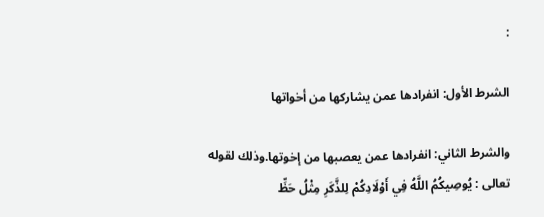:

الشرط الأول: انفرادها عمن يشاركها من أخواتها

والشرط الثاني: انفرادها عمن يعصبها من إخوتها.وذلك لقوله تعالى : يُوصِيكُمُ اللَّهُ فِي أَوْلَادِكُمْ لِلذَّكَرِ مِثْلُ حَظِّ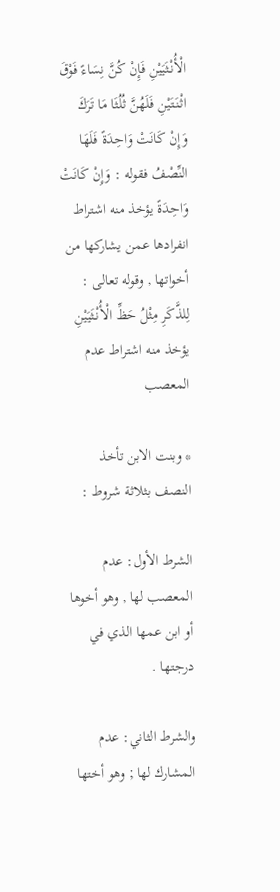الْأُنْثَيَيْنِ فَإِنْ كُنَّ نِسَاءً فَوْقَ اثْنَتَيْنِ فَلَهُنَّ ثُلُثَا مَا تَرَكَ وَإِنْ كَانَتْ وَاحِدَةً فَلَهَا النِّصْفُ فقوله : وَإِنْ كَانَتْ وَاحِدَةً يؤخذ منه اشتراط انفرادها عمن يشاركها من أخواتها , وقوله تعالى : لِلذَّكَرِ مِثْلُ حَظِّ الْأُنْثَيَيْنِ يؤخذ منه اشتراط عدم المعصب

* وبنت الابن تأخذ النصف بثلاثة شروط :

الشرط الأول: عدم المعصب لها , وهو أخوها أو ابن عمها الذي في درجتها .

والشرط الثاني: عدم المشارك لها ; وهو أختها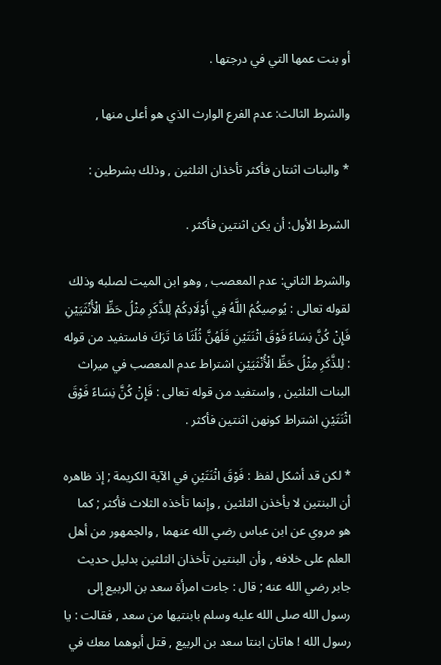أو بنت عمها التي في درجتها .

والشرط الثالث: عدم الفرع الوارث الذي هو أعلى منها ,

* والبنات اثنتان فأكثر تأخذان الثلثين , وذلك بشرطين :

الشرط الأول: أن يكن اثنتين فأكثر .

والشرط الثاني: عدم المعصب , وهو ابن الميت لصلبه وذلك لقوله تعالى : يُوصِيكُمُ اللَّهُ فِي أَوْلَادِكُمْ لِلذَّكَرِ مِثْلُ حَظِّ الْأُنْثَيَيْنِ فَإِنْ كُنَّ نِسَاءً فَوْقَ اثْنَتَيْنِ فَلَهُنَّ ثُلُثَا مَا تَرَكَ فاستفيد من قوله : لِلذَّكَرِ مِثْلُ حَظِّ الْأُنْثَيَيْنِ اشتراط عدم المعصب في ميراث البنات الثلثين , واستفيد من قوله تعالى : فَإِنْ كُنَّ نِسَاءً فَوْقَ اثْنَتَيْنِ اشتراط كونهن اثنتين فأكثر .

* لكن قد أشكل لفظ : فَوْقَ اثْنَتَيْنِ في الآية الكريمة ; إذ ظاهره أن البنتين لا يأخذن الثلثين , وإنما تأخذه الثلاث فأكثر ; كما هو مروي عن ابن عباس رضي الله عنهما , والجمهور من أهل العلم على خلافه , وأن البنتين تأخذان الثلثين بدليل حديث جابر رضي الله عنه ; قال : جاءت امرأة سعد بن الربيع إلى رسول الله صلى الله عليه وسلم بابنتيها من سعد , فقالت : يا رسول الله ! هاتان ابنتا سعد بن الربيع , قتل أبوهما معك في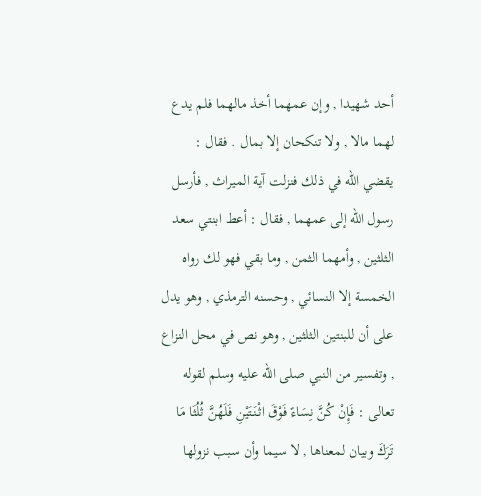أحد شهيدا , وإن عمهما أخذ مالهما فلم يدع لهما مالا , ولا تنكحان إلا بمال . فقال : يقضي الله في ذلك فنزلت آية الميراث , فأرسل رسول الله إلى عمهما , فقال : أعط ابنتي سعد الثلثين , وأمهما الثمن , وما بقي فهو لك رواه الخمسة إلا النسائي , وحسنه الترمذي , وهو يدل على أن للبنتين الثلثين , وهو نص في محل النزاع , وتفسير من النبي صلى الله عليه وسلم لقوله تعالى : فَإِنْ كُنَّ نِسَاءً فَوْقَ اثْنَتَيْنِ فَلَهُنَّ ثُلُثَا مَا تَرَكَ وبيان لمعناها , لا سيما وأن سبب نزولها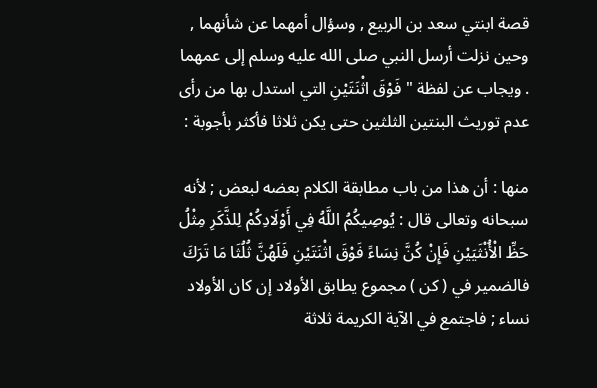قصة ابنتي سعد بن الربيع , وسؤال أمهما عن شأنهما , وحين نزلت أرسل النبي صلى الله عليه وسلم إلى عمهما . ويجاب عن لفظة " فَوْقَ اثْنَتَيْنِ التي استدل بها من رأى عدم توريث البنتين الثلثين حتى يكن ثلاثا فأكثر بأجوبة :

منها : أن هذا من باب مطابقة الكلام بعضه لبعض ; لأنه سبحانه وتعالى قال : يُوصِيكُمُ اللَّهُ فِي أَوْلَادِكُمْ لِلذَّكَرِ مِثْلُ حَظِّ الْأُنْثَيَيْنِ فَإِنْ كُنَّ نِسَاءً فَوْقَ اثْنَتَيْنِ فَلَهُنَّ ثُلُثَا مَا تَرَكَ فالضمير في ( كن ) مجموع يطابق الأولاد إن كان الأولاد نساء ; فاجتمع في الآية الكريمة ثلاثة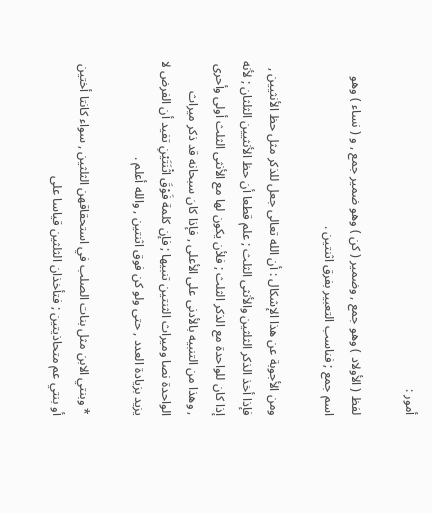أمور :

لفظ ( الأولاد ) وهو جمع , وضمير ( كن ) وهو ضمير جمع , و ( نساء ) وهو اسم جمع ; فناسب التعبير بفرق اثنتين .

ومن الأجوبة عن هذا الإشكال : أن الله تعالى جعل للذكر مثل حظ الأنثيين , فإذا أخذ الذكر الثلثين والأنثى الثلث ; علم قطعا أن حظ الأنثيين الثلثان ; لأنه إذا كان للواحدة مع الذكر الثلث ; فلأن يكون لها مع الأنثى الثلث أولى وأحرى , وهذا من التنبيه بالأدنى على الأعلى , فإذا كان سبحانه قد ذكر ميراث الواحدة نصا وميراث الثنتين تنبيها ; فإن كلمة فَوْقَ اثْنَتَيْنِ تفيد أن الفرض لا يزيد بزيادة العدد , حتى ولو كن فوق اثنتين , والله أعلم .

* وبنتي الابن مثل بنات الصلب في استحقاقهن الثلثين , سواء كانتا أختين أو بنتي عم متحاذيتين ; فتأخذان الثلثين قياسا على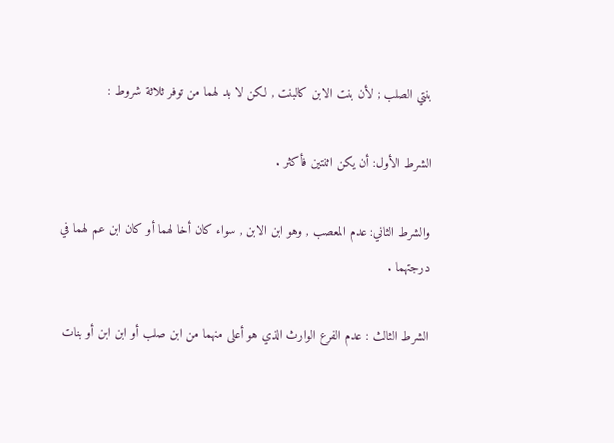بنتي الصلب ; لأن بنت الابن كالبنت , لكن لا بد لهما من توفر ثلاثة شروط :

الشرط الأول: أن يكن اثنتين فأكثر .

والشرط الثاني: عدم المعصب , وهو ابن الابن , سواء كان أخا لهما أو كان ابن عم لهما في درجتهما .

الشرط الثالث : عدم الفرع الوارث الذي هو أعلى منهما من ابن صلب أو ابن ابن أو بنات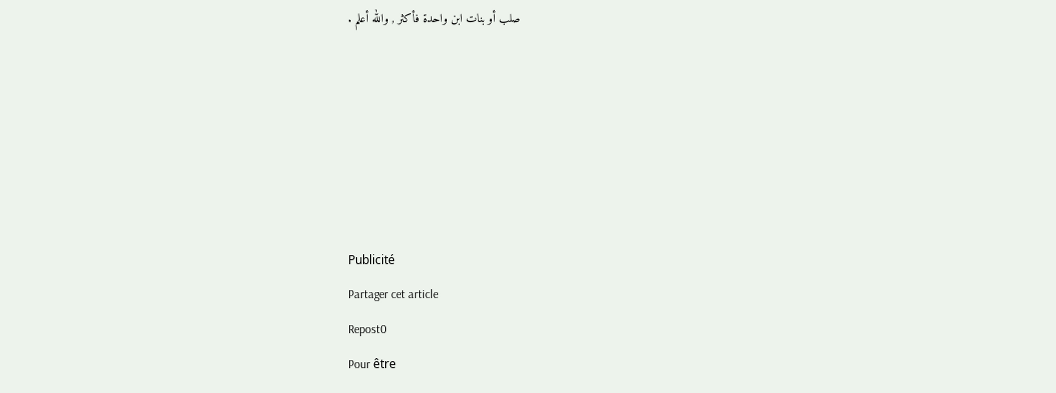صلب أو بنات ابن واحدة فأكثر , والله أعلم .






Publicité
Partager cet article
Repost0
Pour être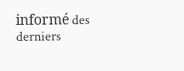informé des derniers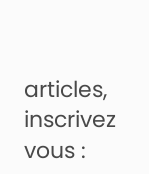articles, inscrivez vous :